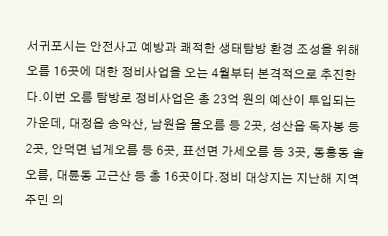서귀포시는 안전사고 예방과 쾌적한 생태탐방 환경 조성을 위해 오름 16곳에 대한 정비사업을 오는 4월부터 본격적으로 추진한다.이번 오름 탐방로 정비사업은 총 23억 원의 예산이 투입되는 가운데, 대정읍 송악산, 남원읍 물오름 등 2곳, 성산읍 독자봉 등 2곳, 안덕면 넙게오름 등 6곳, 표선면 가세오름 등 3곳, 동홍동 솔오름, 대륜동 고근산 등 총 16곳이다.정비 대상지는 지난해 지역 주민 의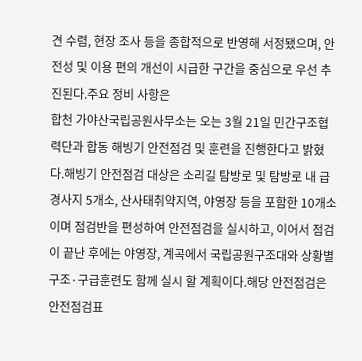견 수렴, 현장 조사 등을 종합적으로 반영해 서정됐으며, 안전성 및 이용 편의 개선이 시급한 구간을 중심으로 우선 추진된다.주요 정비 사항은
합천 가야산국립공원사무소는 오는 3월 21일 민간구조협력단과 합동 해빙기 안전점검 및 훈련을 진행한다고 밝혔다.해빙기 안전점검 대상은 소리길 탐방로 및 탐방로 내 급경사지 5개소, 산사태취약지역, 야영장 등을 포함한 10개소이며 점검반을 편성하여 안전점검을 실시하고, 이어서 점검이 끝난 후에는 야영장, 계곡에서 국립공원구조대와 상황별 구조·구급훈련도 함께 실시 할 계획이다.해당 안전점검은 안전점검표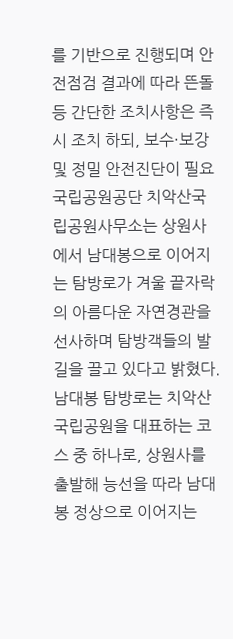를 기반으로 진행되며 안전점검 결과에 따라 뜬돌 등 간단한 조치사항은 즉시 조치 하되, 보수·보강 및 정밀 안전진단이 필요
국립공원공단 치악산국립공원사무소는 상원사에서 남대봉으로 이어지는 탐방로가 겨울 끝자락의 아름다운 자연경관을 선사하며 탐방객들의 발길을 끌고 있다고 밝혔다.남대봉 탐방로는 치악산국립공원을 대표하는 코스 중 하나로, 상원사를 출발해 능선을 따라 남대봉 정상으로 이어지는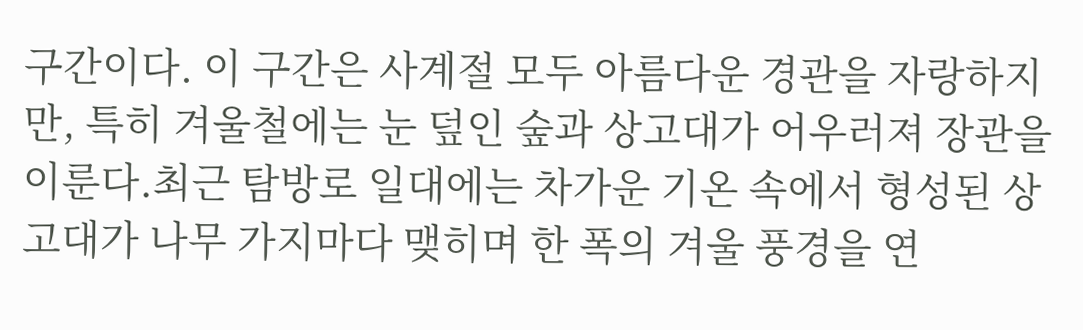구간이다. 이 구간은 사계절 모두 아름다운 경관을 자랑하지만, 특히 겨울철에는 눈 덮인 숲과 상고대가 어우러져 장관을 이룬다.최근 탐방로 일대에는 차가운 기온 속에서 형성된 상고대가 나무 가지마다 맺히며 한 폭의 겨울 풍경을 연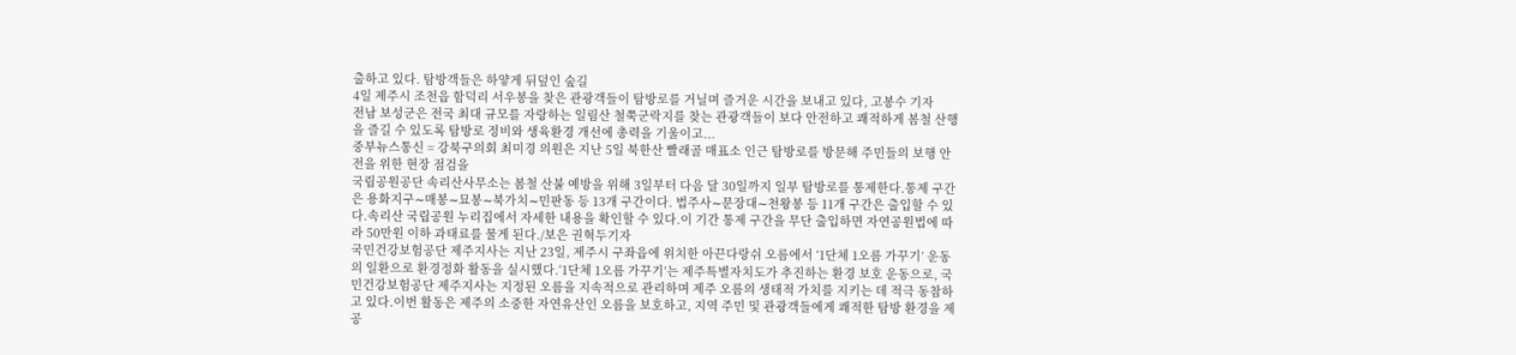출하고 있다. 탐방객들은 하얗게 뒤덮인 숲길
4일 제주시 조천읍 함덕리 서우봉을 찾은 관광객들이 탐방로를 거닐며 즐거운 시간을 보내고 있다, 고봉수 기자
전남 보성군은 전국 최대 규모를 자랑하는 일림산 철쭉군락지를 찾는 관광객들이 보다 안전하고 쾌적하게 봄철 산행을 즐길 수 있도록 탐방로 정비와 생육환경 개선에 총력을 기울이고...
중부뉴스통신 = 강북구의회 최미경 의원은 지난 5일 북한산 빨래골 매표소 인근 탐방로를 방문해 주민들의 보행 안전을 위한 현장 점검을
국립공원공단 속리산사무소는 봄철 산불 예방을 위해 3일부터 다음 달 30일까지 일부 탐방로를 통제한다.통제 구간은 용화지구∼매봉∼묘봉∼북가치∼민판동 등 13개 구간이다. 법주사∼문장대∼천왕봉 등 11개 구간은 출입할 수 있다.속리산 국립공원 누리집에서 자세한 내용을 확인할 수 있다.이 기간 통제 구간을 무단 출입하면 자연공원법에 따라 50만원 이하 과태료를 물게 된다./보은 권혁두기자
국민건강보험공단 제주지사는 지난 23일, 제주시 구좌읍에 위치한 아끈다랑쉬 오름에서 ‘1단체 1오름 가꾸기’ 운동의 일환으로 환경정화 활동을 실시했다.‘1단체 1오름 가꾸기’는 제주특별자치도가 추진하는 환경 보호 운동으로, 국민건강보험공단 제주지사는 지정된 오름을 지속적으로 관리하며 제주 오름의 생태적 가치를 지키는 데 적극 동참하고 있다.이번 활동은 제주의 소중한 자연유산인 오름을 보호하고, 지역 주민 및 관광객들에게 쾌적한 탐방 환경을 제공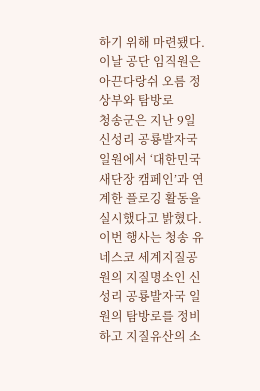하기 위해 마련됐다. 이날 공단 임직원은 아끈다랑쉬 오름 정상부와 탐방로
청송군은 지난 9일 신성리 공룡발자국 일원에서 ‘대한민국 새단장 캠페인’과 연계한 플로깅 활동을 실시했다고 밝혔다.이번 행사는 청송 유네스코 세계지질공원의 지질명소인 신성리 공룡발자국 일원의 탐방로를 정비하고 지질유산의 소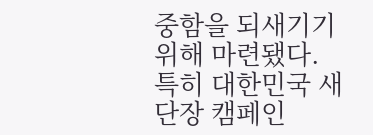중함을 되새기기 위해 마련됐다. 특히 대한민국 새단장 캠페인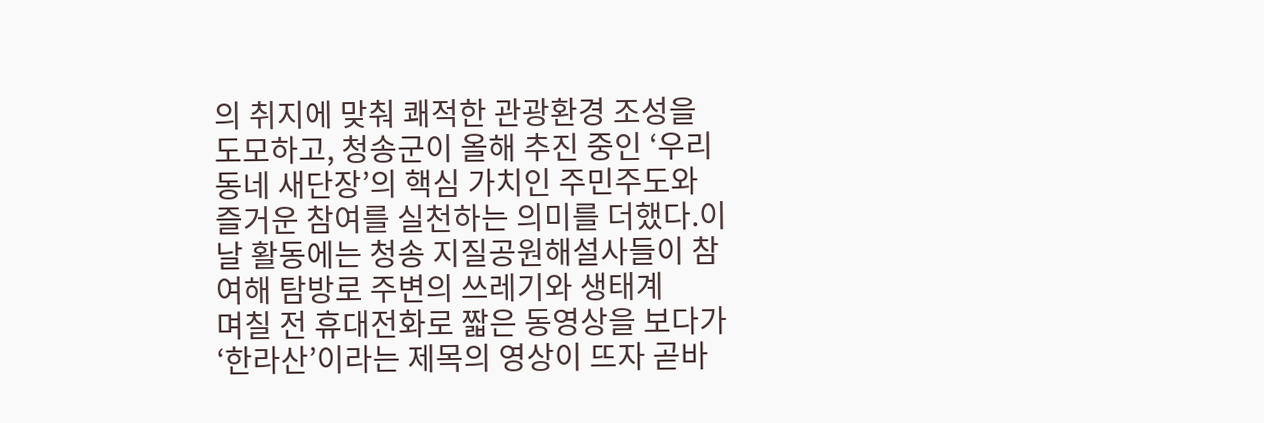의 취지에 맞춰 쾌적한 관광환경 조성을 도모하고, 청송군이 올해 추진 중인 ‘우리동네 새단장’의 핵심 가치인 주민주도와 즐거운 참여를 실천하는 의미를 더했다.이날 활동에는 청송 지질공원해설사들이 참여해 탐방로 주변의 쓰레기와 생태계
며칠 전 휴대전화로 짧은 동영상을 보다가 ‘한라산’이라는 제목의 영상이 뜨자 곧바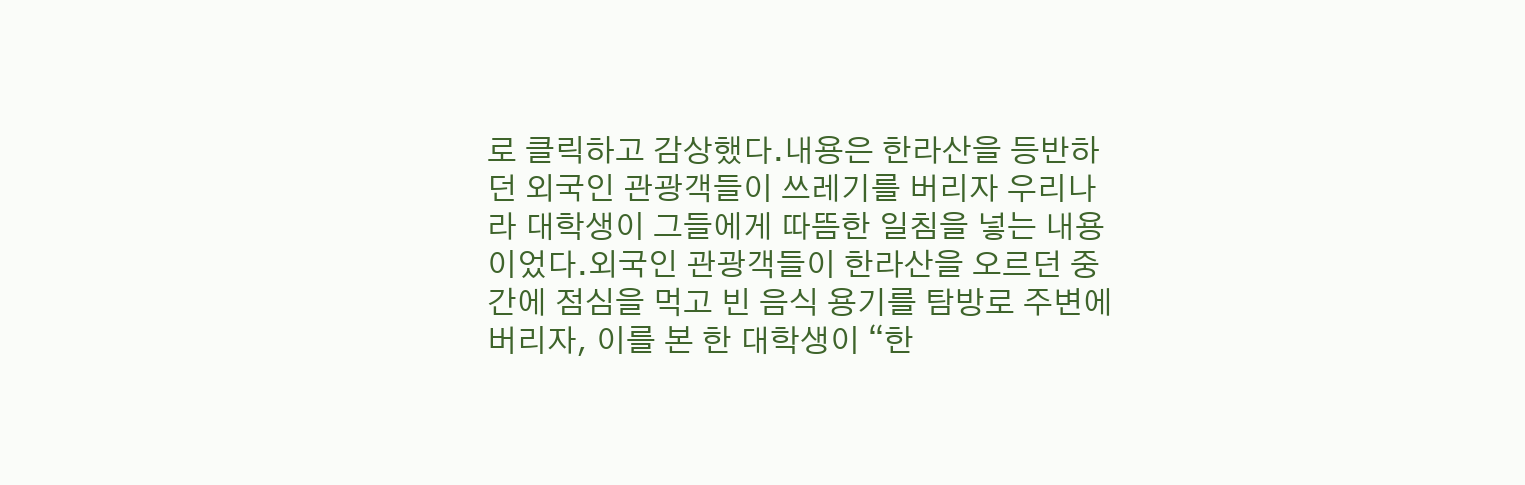로 클릭하고 감상했다.내용은 한라산을 등반하던 외국인 관광객들이 쓰레기를 버리자 우리나라 대학생이 그들에게 따뜸한 일침을 넣는 내용이었다.외국인 관광객들이 한라산을 오르던 중간에 점심을 먹고 빈 음식 용기를 탐방로 주변에 버리자, 이를 본 한 대학생이 “한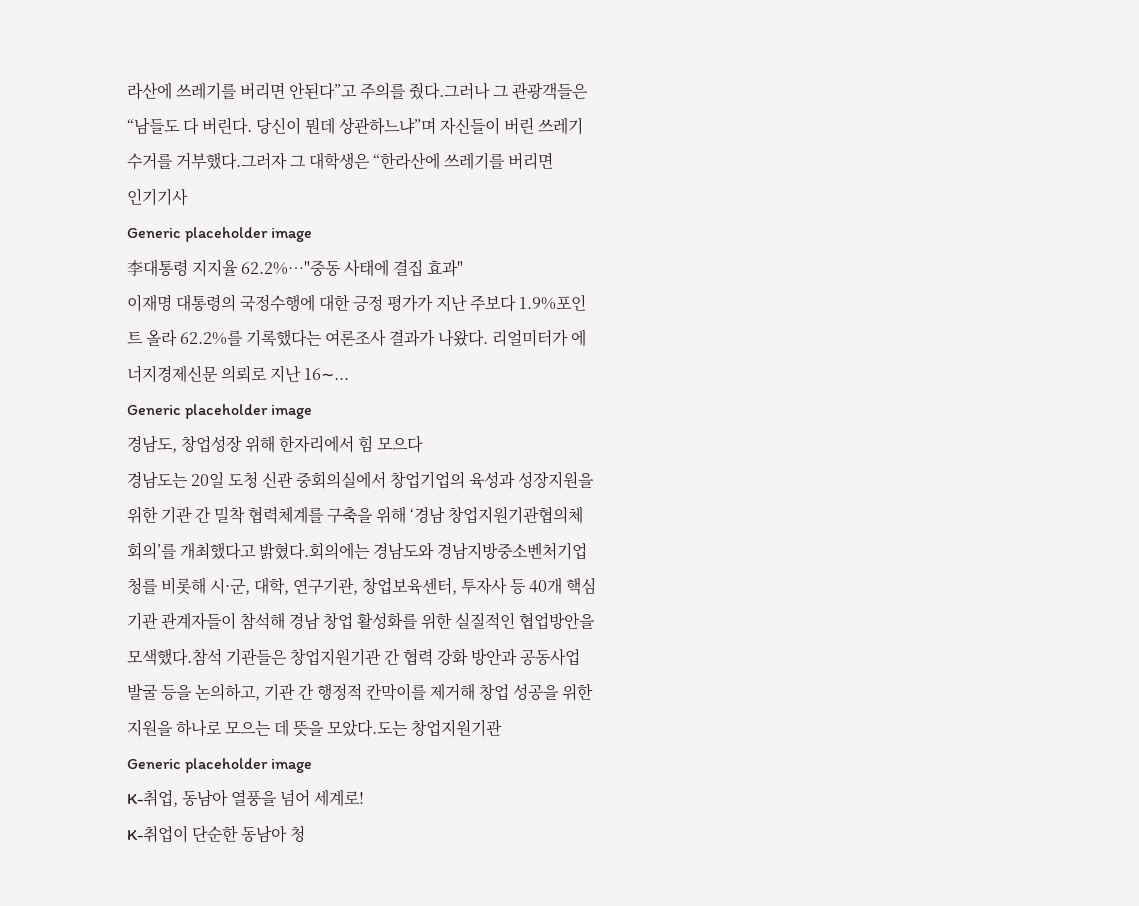라산에 쓰레기를 버리면 안된다”고 주의를 줬다.그러나 그 관광객들은 “남들도 다 버린다. 당신이 뭔데 상관하느냐”며 자신들이 버린 쓰레기 수거를 거부했다.그러자 그 대학생은 “한라산에 쓰레기를 버리면
인기기사
Generic placeholder image
李대통령 지지율 62.2%…"중동 사태에 결집 효과"
이재명 대통령의 국정수행에 대한 긍정 평가가 지난 주보다 1.9%포인트 올라 62.2%를 기록했다는 여론조사 결과가 나왔다. 리얼미터가 에너지경제신문 의뢰로 지난 16∼...
Generic placeholder image
경남도, 창업성장 위해 한자리에서 힘 모으다
경남도는 20일 도청 신관 중회의실에서 창업기업의 육성과 성장지원을 위한 기관 간 밀착 협력체계를 구축을 위해 ‘경남 창업지원기관협의체 회의’를 개최했다고 밝혔다.회의에는 경남도와 경남지방중소벤처기업청를 비롯해 시·군, 대학, 연구기관, 창업보육센터, 투자사 등 40개 핵심 기관 관계자들이 참석해 경남 창업 활성화를 위한 실질적인 협업방안을 모색했다.참석 기관들은 창업지원기관 간 협력 강화 방안과 공동사업 발굴 등을 논의하고, 기관 간 행정적 칸막이를 제거해 창업 성공을 위한 지원을 하나로 모으는 데 뜻을 모았다.도는 창업지원기관
Generic placeholder image
K-취업, 동남아 열풍을 넘어 세계로!
K-취업이 단순한 동남아 청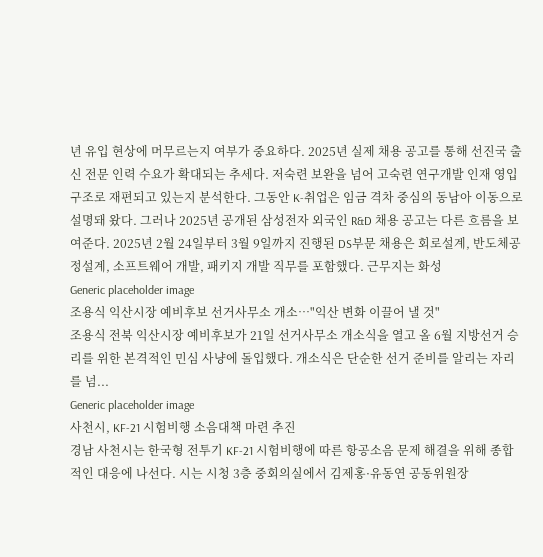년 유입 현상에 머무르는지 여부가 중요하다. 2025년 실제 채용 공고를 통해 선진국 출신 전문 인력 수요가 확대되는 추세다. 저숙련 보완을 넘어 고숙련 연구개발 인재 영입 구조로 재편되고 있는지 분석한다. 그동안 K-취업은 임금 격차 중심의 동남아 이동으로 설명돼 왔다. 그러나 2025년 공개된 삼성전자 외국인 R&D 채용 공고는 다른 흐름을 보여준다. 2025년 2월 24일부터 3월 9일까지 진행된 DS부문 채용은 회로설계, 반도체공정설계, 소프트웨어 개발, 패키지 개발 직무를 포함했다. 근무지는 화성
Generic placeholder image
조용식 익산시장 예비후보 선거사무소 개소…"익산 변화 이끌어 낼 것"
조용식 전북 익산시장 예비후보가 21일 선거사무소 개소식을 열고 올 6월 지방선거 승리를 위한 본격적인 민심 사냥에 돌입했다. 개소식은 단순한 선거 준비를 알리는 자리를 넘...
Generic placeholder image
사천시, KF-21 시험비행 소음대책 마련 추진
경남 사천시는 한국형 전투기 KF-21 시험비행에 따른 항공소음 문제 해결을 위해 종합적인 대응에 나선다. 시는 시청 3층 중회의실에서 김제홍·유동연 공동위원장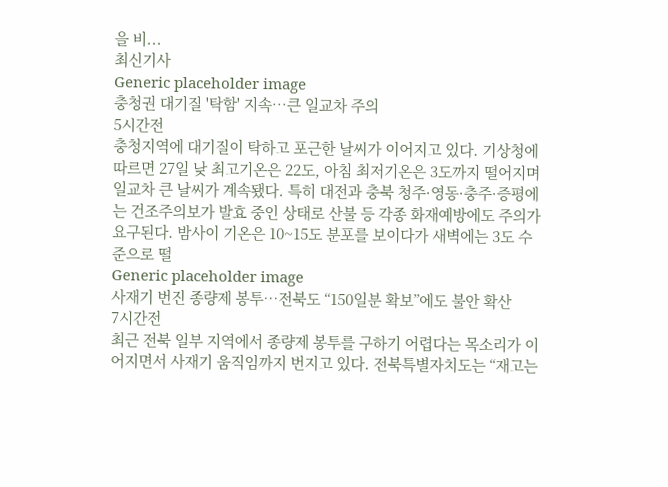을 비...
최신기사
Generic placeholder image
충청권 대기질 '탁함' 지속…큰 일교차 주의
5시간전
충청지역에 대기질이 탁하고 포근한 날씨가 이어지고 있다. 기상청에 따르면 27일 낮 최고기온은 22도, 아침 최저기온은 3도까지 떨어지며 일교차 큰 날씨가 계속됐다. 특히 대전과 충북 청주·영동·충주·증평에는 건조주의보가 발효 중인 상태로 산불 등 각종 화재예방에도 주의가 요구된다. 밤사이 기온은 10~15도 분포를 보이다가 새벽에는 3도 수준으로 떨
Generic placeholder image
사재기 번진 종량제 봉투…전북도 “150일분 확보”에도 불안 확산
7시간전
최근 전북 일부 지역에서 종량제 봉투를 구하기 어렵다는 목소리가 이어지면서 사재기 움직임까지 번지고 있다. 전북특별자치도는 “재고는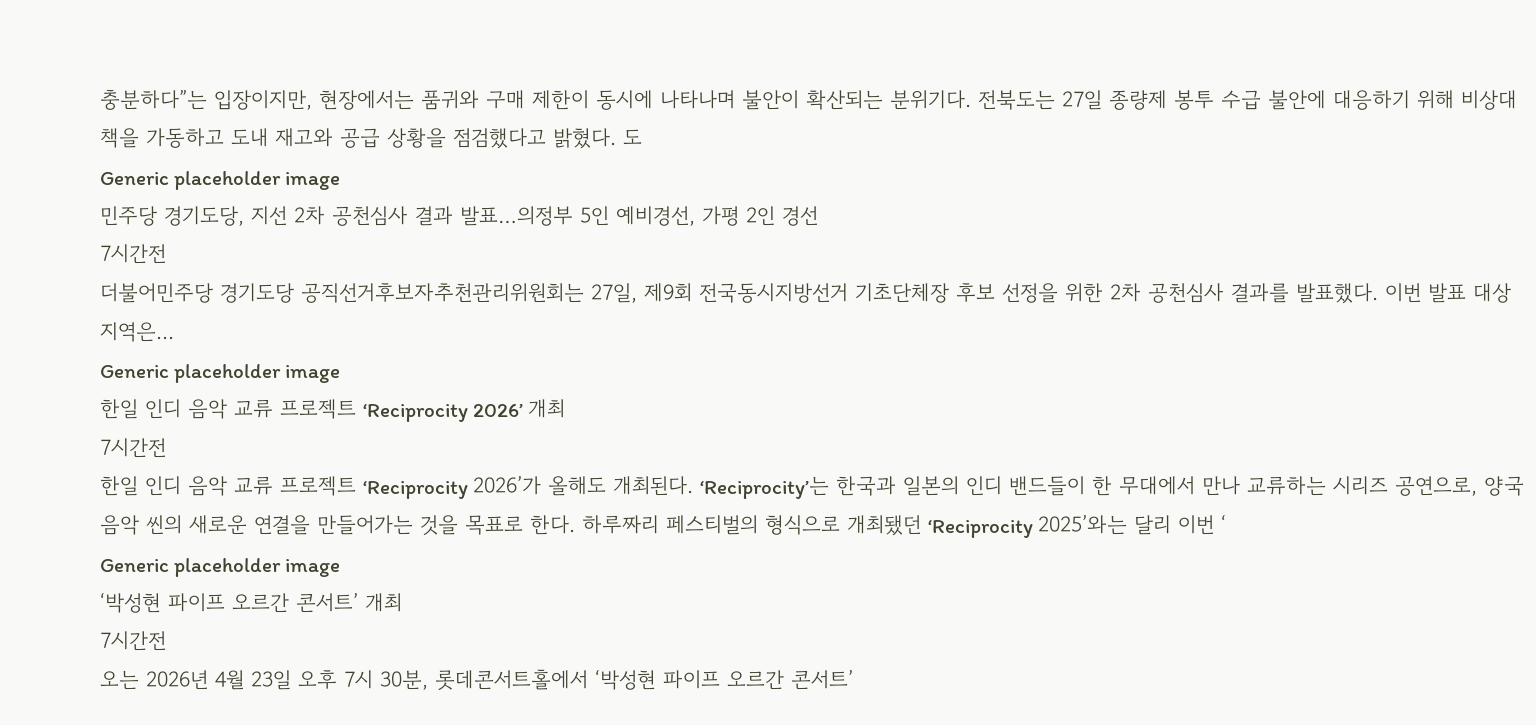충분하다”는 입장이지만, 현장에서는 품귀와 구매 제한이 동시에 나타나며 불안이 확산되는 분위기다. 전북도는 27일 종량제 봉투 수급 불안에 대응하기 위해 비상대책을 가동하고 도내 재고와 공급 상황을 점검했다고 밝혔다. 도
Generic placeholder image
민주당 경기도당, 지선 2차 공천심사 결과 발표…의정부 5인 예비경선, 가평 2인 경선
7시간전
더불어민주당 경기도당 공직선거후보자추천관리위원회는 27일, 제9회 전국동시지방선거 기초단체장 후보 선정을 위한 2차 공천심사 결과를 발표했다. 이번 발표 대상 지역은...
Generic placeholder image
한일 인디 음악 교류 프로젝트 ‘Reciprocity 2026’ 개최
7시간전
한일 인디 음악 교류 프로젝트 ‘Reciprocity 2026’가 올해도 개최된다. ‘Reciprocity’는 한국과 일본의 인디 밴드들이 한 무대에서 만나 교류하는 시리즈 공연으로, 양국 음악 씬의 새로운 연결을 만들어가는 것을 목표로 한다. 하루짜리 페스티벌의 형식으로 개최됐던 ‘Reciprocity 2025’와는 달리 이번 ‘
Generic placeholder image
‘박성현 파이프 오르간 콘서트’ 개최
7시간전
오는 2026년 4월 23일 오후 7시 30분, 롯데콘서트홀에서 ‘박성현 파이프 오르간 콘서트’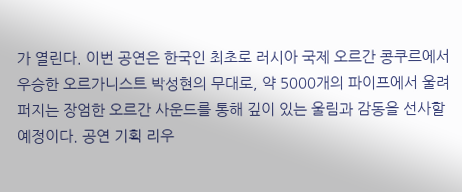가 열린다. 이번 공연은 한국인 최초로 러시아 국제 오르간 콩쿠르에서 우승한 오르가니스트 박성현의 무대로, 약 5000개의 파이프에서 울려 퍼지는 장엄한 오르간 사운드를 통해 깊이 있는 울림과 감동을 선사할 예정이다. 공연 기획 리우